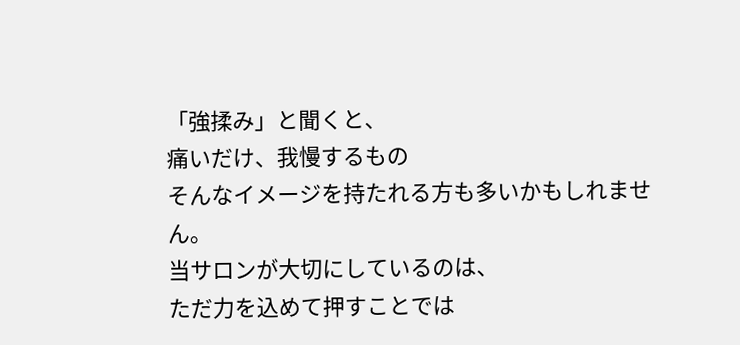「強揉み」と聞くと、
痛いだけ、我慢するもの
そんなイメージを持たれる方も多いかもしれません。
当サロンが大切にしているのは、
ただ力を込めて押すことでは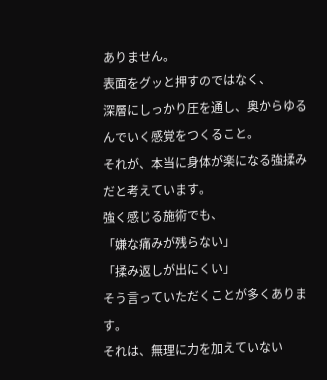ありません。
表面をグッと押すのではなく、
深層にしっかり圧を通し、奥からゆるんでいく感覚をつくること。
それが、本当に身体が楽になる強揉みだと考えています。
強く感じる施術でも、
「嫌な痛みが残らない」
「揉み返しが出にくい」
そう言っていただくことが多くあります。
それは、無理に力を加えていない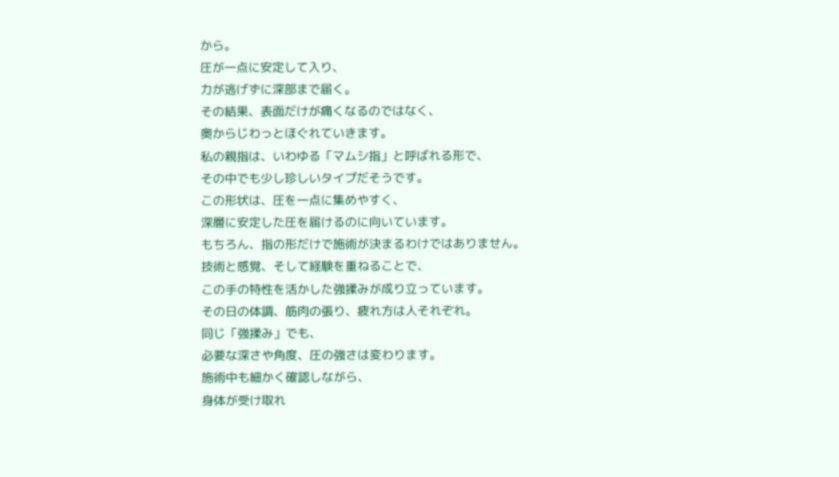から。
圧が一点に安定して入り、
力が逃げずに深部まで届く。
その結果、表面だけが痛くなるのではなく、
奥からじわっとほぐれていきます。
私の親指は、いわゆる「マムシ指」と呼ばれる形で、
その中でも少し珍しいタイプだそうです。
この形状は、圧を一点に集めやすく、
深層に安定した圧を届けるのに向いています。
もちろん、指の形だけで施術が決まるわけではありません。
技術と感覚、そして経験を重ねることで、
この手の特性を活かした強揉みが成り立っています。
その日の体調、筋肉の張り、疲れ方は人それぞれ。
同じ「強揉み」でも、
必要な深さや角度、圧の強さは変わります。
施術中も細かく確認しながら、
身体が受け取れ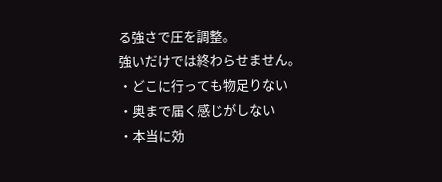る強さで圧を調整。
強いだけでは終わらせません。
・どこに行っても物足りない
・奥まで届く感じがしない
・本当に効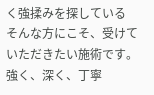く強揉みを探している
そんな方にこそ、受けていただきたい施術です。
強く、深く、丁寧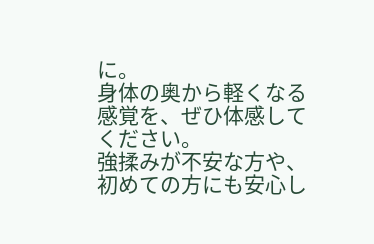に。
身体の奥から軽くなる感覚を、ぜひ体感してください。
強揉みが不安な方や、
初めての方にも安心し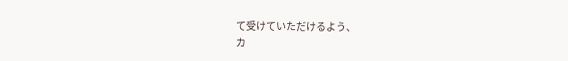て受けていただけるよう、
カ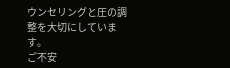ウンセリングと圧の調整を大切にしています。
ご不安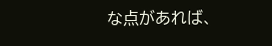な点があれば、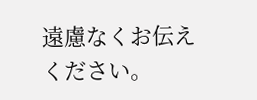遠慮なくお伝えください。